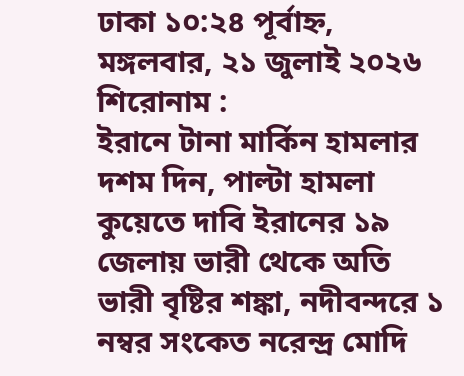ঢাকা ১০:২৪ পূর্বাহ্ন, মঙ্গলবার, ২১ জুলাই ২০২৬
শিরোনাম :
ইরানে টানা মার্কিন হামলার দশম দিন, পাল্টা হামলা কুয়েতে দাবি ইরানের ১৯ জেলায় ভারী থেকে অতি ভারী বৃষ্টির শঙ্কা, নদীবন্দরে ১ নম্বর সংকেত নরেন্দ্র মোদি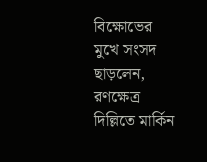বিক্ষোভের মুখে সংসদ ছাড়লেন, রণক্ষেত্র দিল্লিতে মার্কিন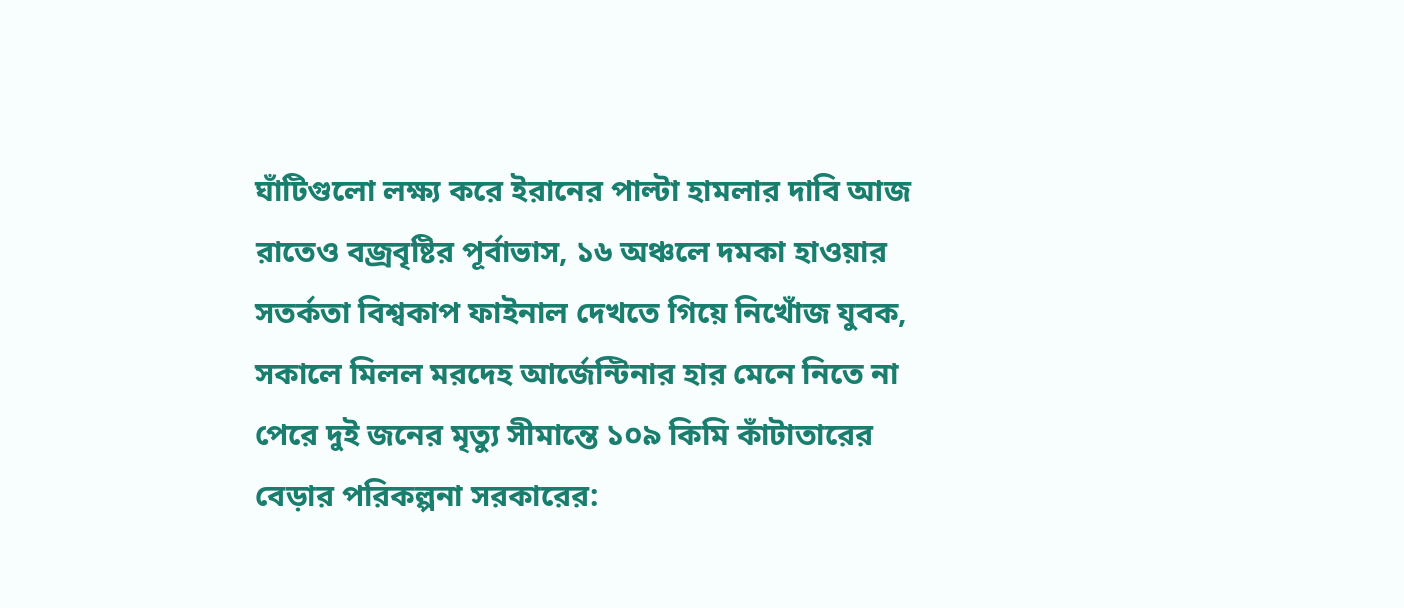ঘাঁটিগুলো লক্ষ্য করে ইরানের পাল্টা হামলার দাবি আজ রাতেও বজ্রবৃষ্টির পূর্বাভাস, ১৬ অঞ্চলে দমকা হাওয়ার সতর্কতা বিশ্বকাপ ফাইনাল দেখতে গিয়ে নিখোঁজ যুবক, সকালে মিলল মরদেহ আর্জেন্টিনার হার মেনে নিতে না পেরে দুই জনের মৃত্যু সীমান্তে ১০৯ কিমি কাঁটাতারের বেড়ার পরিকল্পনা সরকারের: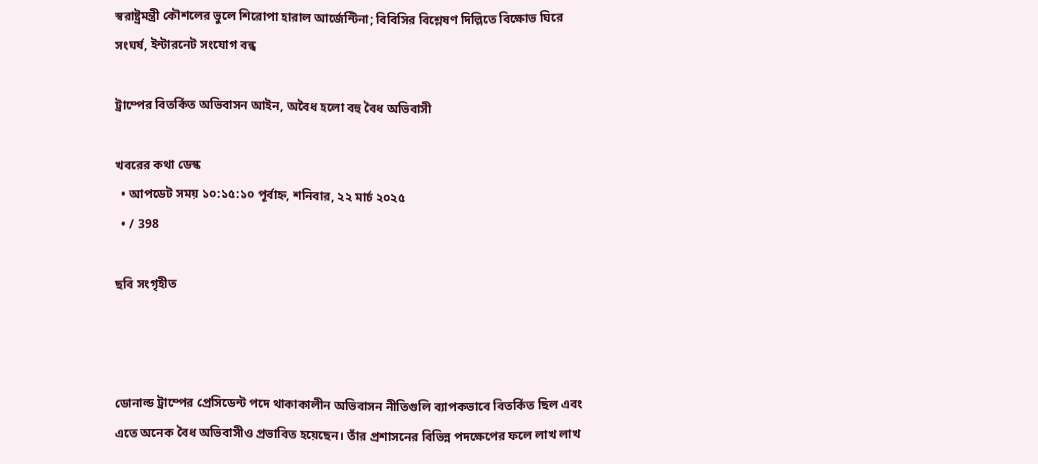স্বরাষ্ট্রমন্ত্রী কৌশলের ভুলে শিরোপা হারাল আর্জেন্টিনা; বিবিসির বিশ্লেষণ দিল্লিতে বিক্ষোভ ঘিরে সংঘর্ষ, ইন্টারনেট সংযোগ বন্ধ

ট্রাম্পের বিতর্কিত অভিবাসন আইন, অবৈধ হলো বহু বৈধ অভিবাসী

খবরের কথা ডেস্ক
  • আপডেট সময় ১০:১৫:১০ পূর্বাহ্ন, শনিবার, ২২ মার্চ ২০২৫
  • / 398

ছবি সংগৃহীত



ডোনাল্ড ট্রাম্পের প্রেসিডেন্ট পদে থাকাকালীন অভিবাসন নীতিগুলি ব্যাপকভাবে বিতর্কিত ছিল এবং এতে অনেক বৈধ অভিবাসীও প্রভাবিত হয়েছেন। তাঁর প্রশাসনের বিভিন্ন পদক্ষেপের ফলে লাখ লাখ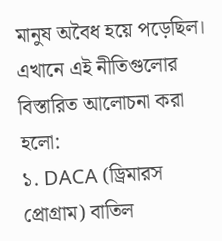মানুষ অবৈধ হয়ে পড়েছিল। এখানে এই নীতিগুলোর বিস্তারিত আলোচনা করা হলো:
১. DACA (ড্রিমারস প্রোগ্রাম) বাতিল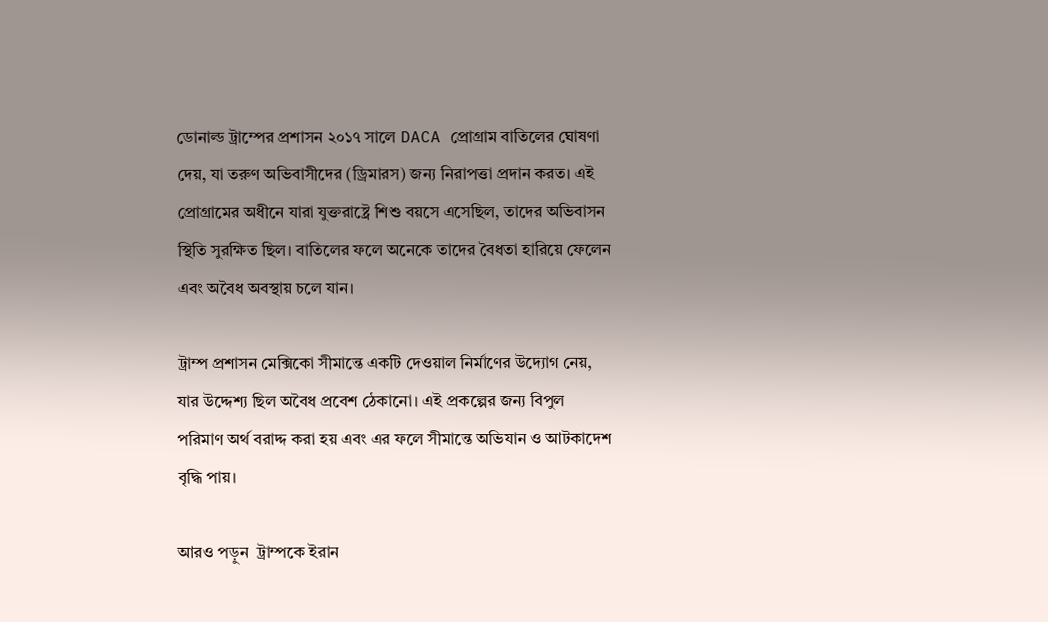ডোনাল্ড ট্রাম্পের প্রশাসন ২০১৭ সালে DACA প্রোগ্রাম বাতিলের ঘোষণা দেয়, যা তরুণ অভিবাসীদের (ড্রিমারস) জন্য নিরাপত্তা প্রদান করত। এই প্রোগ্রামের অধীনে যারা যুক্তরাষ্ট্রে শিশু বয়সে এসেছিল, তাদের অভিবাসন স্থিতি সুরক্ষিত ছিল। বাতিলের ফলে অনেকে তাদের বৈধতা হারিয়ে ফেলেন এবং অবৈধ অবস্থায় চলে যান।

ট্রাম্প প্রশাসন মেক্সিকো সীমান্তে একটি দেওয়াল নির্মাণের উদ্যোগ নেয়, যার উদ্দেশ্য ছিল অবৈধ প্রবেশ ঠেকানো। এই প্রকল্পের জন্য বিপুল পরিমাণ অর্থ বরাদ্দ করা হয় এবং এর ফলে সীমান্তে অভিযান ও আটকাদেশ বৃদ্ধি পায়।

আরও পড়ুন  ট্রাম্পকে ইরান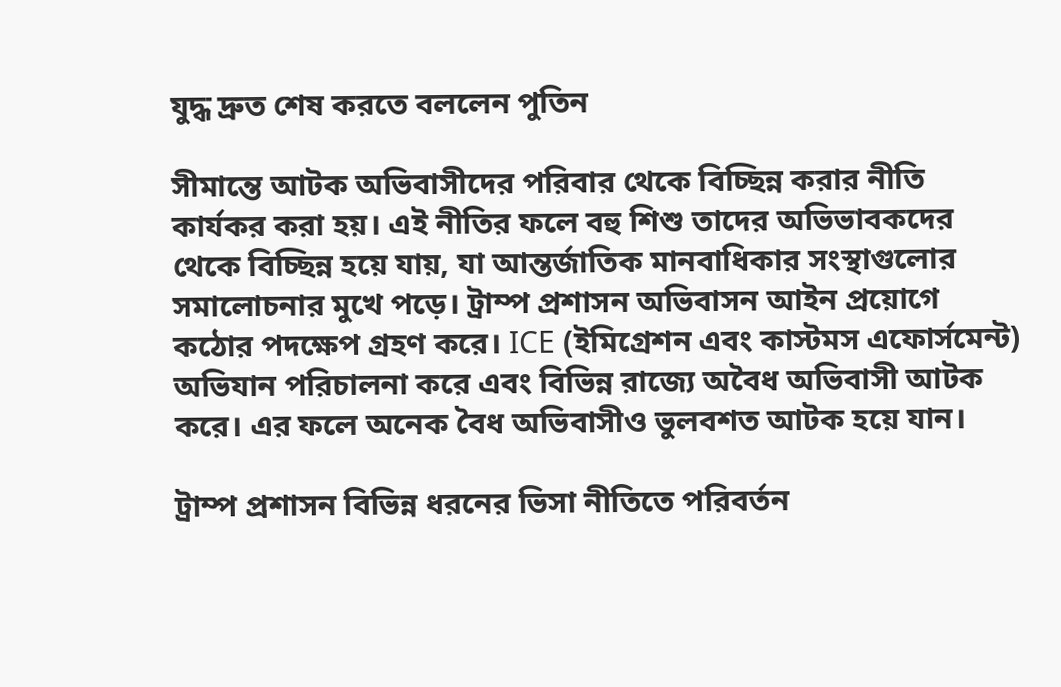যুদ্ধ দ্রুত শেষ করতে বললেন পুতিন

সীমান্তে আটক অভিবাসীদের পরিবার থেকে বিচ্ছিন্ন করার নীতি কার্যকর করা হয়। এই নীতির ফলে বহু শিশু তাদের অভিভাবকদের থেকে বিচ্ছিন্ন হয়ে যায়, যা আন্তর্জাতিক মানবাধিকার সংস্থাগুলোর সমালোচনার মুখে পড়ে। ট্রাম্প প্রশাসন অভিবাসন আইন প্রয়োগে কঠোর পদক্ষেপ গ্রহণ করে। ICE (ইমিগ্রেশন এবং কাস্টমস এফোর্সমেন্ট) অভিযান পরিচালনা করে এবং বিভিন্ন রাজ্যে অবৈধ অভিবাসী আটক করে। এর ফলে অনেক বৈধ অভিবাসীও ভুলবশত আটক হয়ে যান।

ট্রাম্প প্রশাসন বিভিন্ন ধরনের ভিসা নীতিতে পরিবর্তন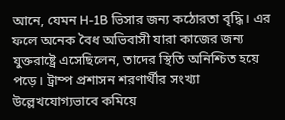আনে, যেমন H-1B ভিসার জন্য কঠোরতা বৃদ্ধি। এর ফলে অনেক বৈধ অভিবাসী যারা কাজের জন্য যুক্তরাষ্ট্রে এসেছিলেন, তাদের স্থিতি অনিশ্চিত হয়ে পড়ে। ট্রাম্প প্রশাসন শরণার্থীর সংখ্যা উল্লেখযোগ্যভাবে কমিয়ে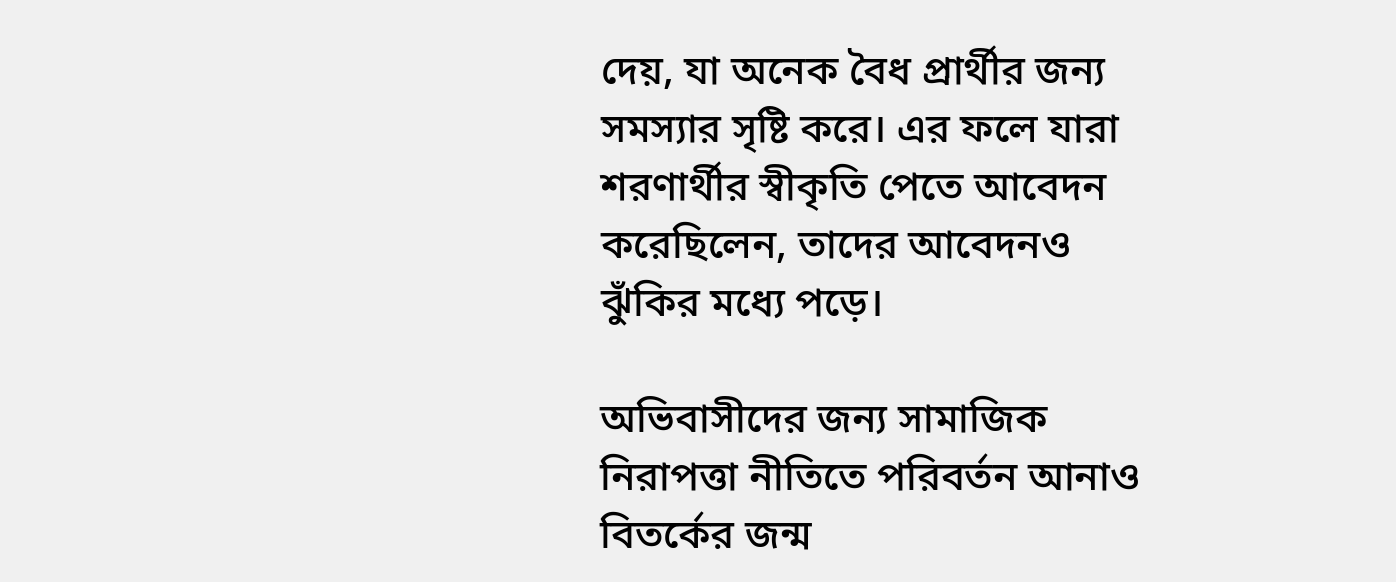দেয়, যা অনেক বৈধ প্রার্থীর জন্য সমস্যার সৃষ্টি করে। এর ফলে যারা শরণার্থীর স্বীকৃতি পেতে আবেদন করেছিলেন, তাদের আবেদনও ঝুঁকির মধ্যে পড়ে।

অভিবাসীদের জন্য সামাজিক নিরাপত্তা নীতিতে পরিবর্তন আনাও বিতর্কের জন্ম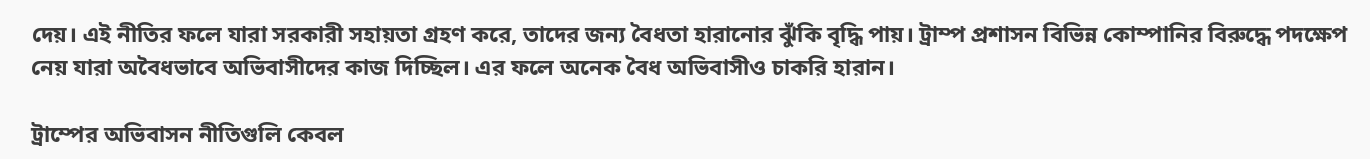দেয়। এই নীতির ফলে যারা সরকারী সহায়তা গ্রহণ করে, তাদের জন্য বৈধতা হারানোর ঝুঁকি বৃদ্ধি পায়। ট্রাম্প প্রশাসন বিভিন্ন কোম্পানির বিরুদ্ধে পদক্ষেপ নেয় যারা অবৈধভাবে অভিবাসীদের কাজ দিচ্ছিল। এর ফলে অনেক বৈধ অভিবাসীও চাকরি হারান।

ট্রাম্পের অভিবাসন নীতিগুলি কেবল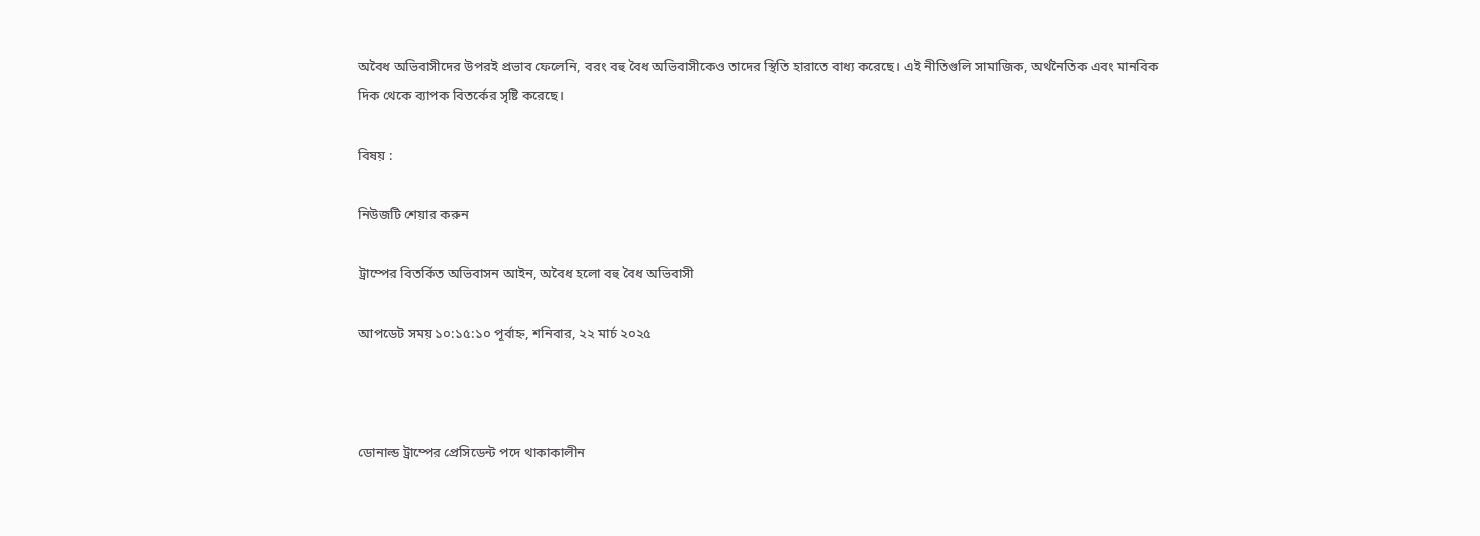অবৈধ অভিবাসীদের উপরই প্রভাব ফেলেনি, বরং বহু বৈধ অভিবাসীকেও তাদের স্থিতি হারাতে বাধ্য করেছে। এই নীতিগুলি সামাজিক, অর্থনৈতিক এবং মানবিক দিক থেকে ব্যাপক বিতর্কের সৃষ্টি করেছে।

বিষয় :

নিউজটি শেয়ার করুন

ট্রাম্পের বিতর্কিত অভিবাসন আইন, অবৈধ হলো বহু বৈধ অভিবাসী

আপডেট সময় ১০:১৫:১০ পূর্বাহ্ন, শনিবার, ২২ মার্চ ২০২৫



ডোনাল্ড ট্রাম্পের প্রেসিডেন্ট পদে থাকাকালীন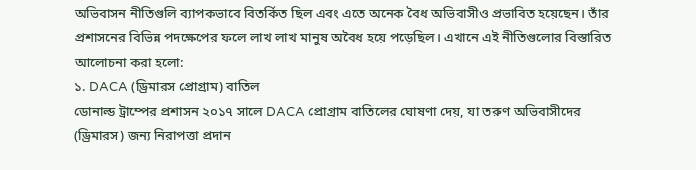অভিবাসন নীতিগুলি ব্যাপকভাবে বিতর্কিত ছিল এবং এতে অনেক বৈধ অভিবাসীও প্রভাবিত হয়েছেন। তাঁর প্রশাসনের বিভিন্ন পদক্ষেপের ফলে লাখ লাখ মানুষ অবৈধ হয়ে পড়েছিল। এখানে এই নীতিগুলোর বিস্তারিত আলোচনা করা হলো:
১. DACA (ড্রিমারস প্রোগ্রাম) বাতিল
ডোনাল্ড ট্রাম্পের প্রশাসন ২০১৭ সালে DACA প্রোগ্রাম বাতিলের ঘোষণা দেয়, যা তরুণ অভিবাসীদের (ড্রিমারস) জন্য নিরাপত্তা প্রদান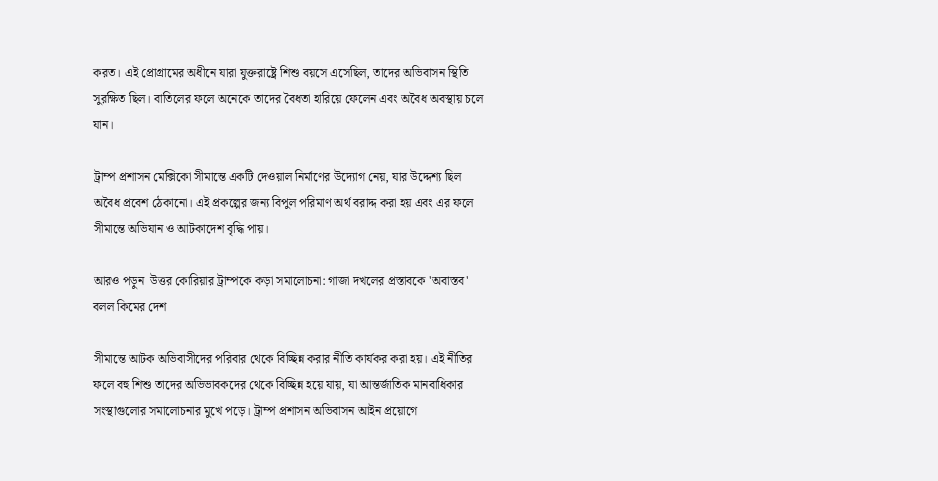করত। এই প্রোগ্রামের অধীনে যারা যুক্তরাষ্ট্রে শিশু বয়সে এসেছিল, তাদের অভিবাসন স্থিতি সুরক্ষিত ছিল। বাতিলের ফলে অনেকে তাদের বৈধতা হারিয়ে ফেলেন এবং অবৈধ অবস্থায় চলে যান।

ট্রাম্প প্রশাসন মেক্সিকো সীমান্তে একটি দেওয়াল নির্মাণের উদ্যোগ নেয়, যার উদ্দেশ্য ছিল অবৈধ প্রবেশ ঠেকানো। এই প্রকল্পের জন্য বিপুল পরিমাণ অর্থ বরাদ্দ করা হয় এবং এর ফলে সীমান্তে অভিযান ও আটকাদেশ বৃদ্ধি পায়।

আরও পড়ুন  উত্তর কোরিয়ার ট্রাম্পকে কড়া সমালোচনা: গাজা দখলের প্রস্তাবকে 'অবাস্তব' বলল কিমের দেশ

সীমান্তে আটক অভিবাসীদের পরিবার থেকে বিচ্ছিন্ন করার নীতি কার্যকর করা হয়। এই নীতির ফলে বহু শিশু তাদের অভিভাবকদের থেকে বিচ্ছিন্ন হয়ে যায়, যা আন্তর্জাতিক মানবাধিকার সংস্থাগুলোর সমালোচনার মুখে পড়ে। ট্রাম্প প্রশাসন অভিবাসন আইন প্রয়োগে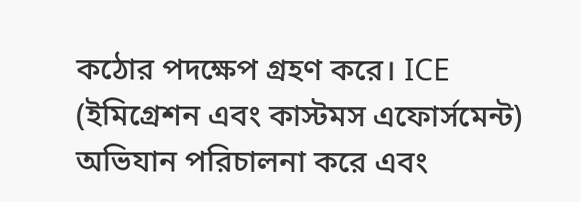কঠোর পদক্ষেপ গ্রহণ করে। ICE (ইমিগ্রেশন এবং কাস্টমস এফোর্সমেন্ট) অভিযান পরিচালনা করে এবং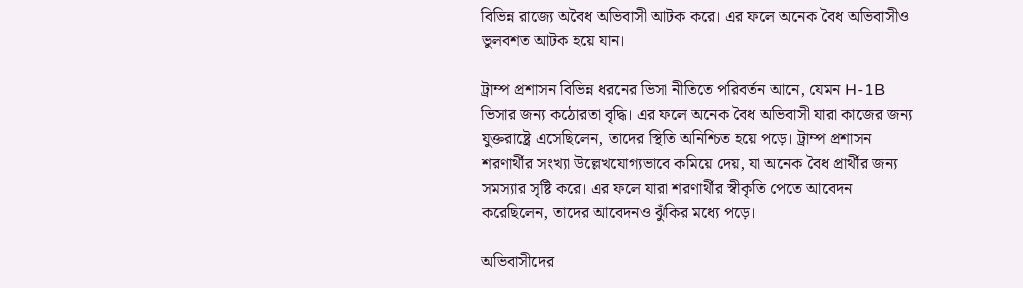বিভিন্ন রাজ্যে অবৈধ অভিবাসী আটক করে। এর ফলে অনেক বৈধ অভিবাসীও ভুলবশত আটক হয়ে যান।

ট্রাম্প প্রশাসন বিভিন্ন ধরনের ভিসা নীতিতে পরিবর্তন আনে, যেমন H-1B ভিসার জন্য কঠোরতা বৃদ্ধি। এর ফলে অনেক বৈধ অভিবাসী যারা কাজের জন্য যুক্তরাষ্ট্রে এসেছিলেন, তাদের স্থিতি অনিশ্চিত হয়ে পড়ে। ট্রাম্প প্রশাসন শরণার্থীর সংখ্যা উল্লেখযোগ্যভাবে কমিয়ে দেয়, যা অনেক বৈধ প্রার্থীর জন্য সমস্যার সৃষ্টি করে। এর ফলে যারা শরণার্থীর স্বীকৃতি পেতে আবেদন করেছিলেন, তাদের আবেদনও ঝুঁকির মধ্যে পড়ে।

অভিবাসীদের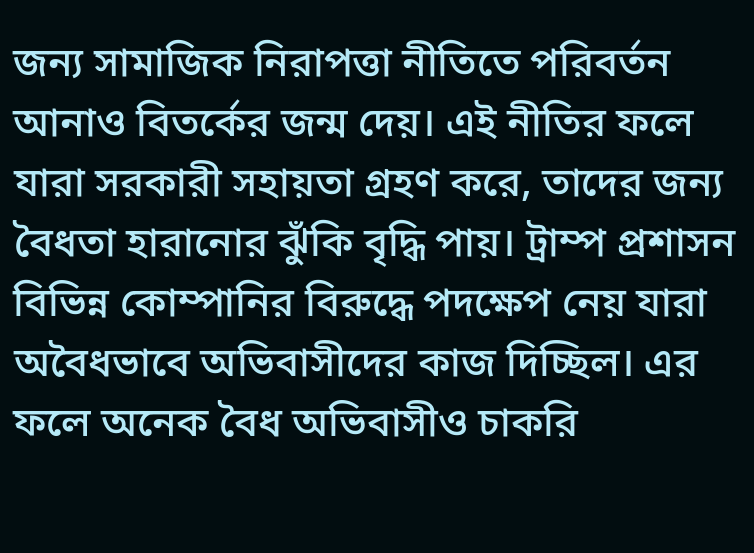জন্য সামাজিক নিরাপত্তা নীতিতে পরিবর্তন আনাও বিতর্কের জন্ম দেয়। এই নীতির ফলে যারা সরকারী সহায়তা গ্রহণ করে, তাদের জন্য বৈধতা হারানোর ঝুঁকি বৃদ্ধি পায়। ট্রাম্প প্রশাসন বিভিন্ন কোম্পানির বিরুদ্ধে পদক্ষেপ নেয় যারা অবৈধভাবে অভিবাসীদের কাজ দিচ্ছিল। এর ফলে অনেক বৈধ অভিবাসীও চাকরি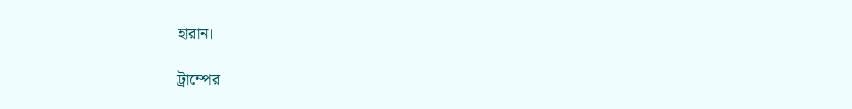হারান।

ট্রাম্পের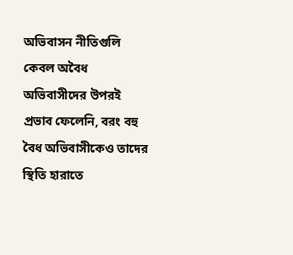অভিবাসন নীতিগুলি কেবল অবৈধ অভিবাসীদের উপরই প্রভাব ফেলেনি, বরং বহু বৈধ অভিবাসীকেও তাদের স্থিতি হারাতে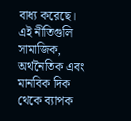বাধ্য করেছে। এই নীতিগুলি সামাজিক, অর্থনৈতিক এবং মানবিক দিক থেকে ব্যাপক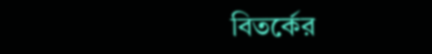বিতর্কের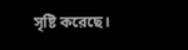সৃষ্টি করেছে।